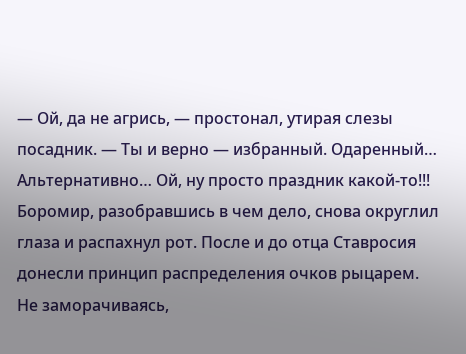— Ой, да не агрись, — простонал, утирая слезы посадник. — Ты и верно — избранный. Одаренный… Альтернативно… Ой, ну просто праздник какой-то!!!
Боромир, разобравшись в чем дело, снова округлил глаза и распахнул рот. После и до отца Ставросия донесли принцип распределения очков рыцарем. Не заморачиваясь,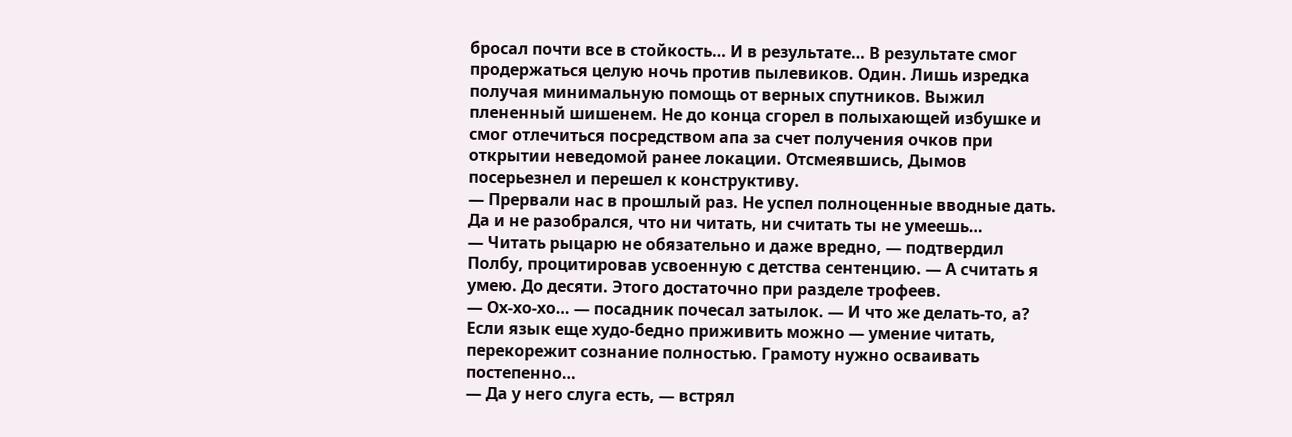бросал почти все в стойкость… И в результате… В результате смог продержаться целую ночь против пылевиков. Один. Лишь изредка получая минимальную помощь от верных спутников. Выжил плененный шишенем. Не до конца сгорел в полыхающей избушке и смог отлечиться посредством апа за счет получения очков при открытии неведомой ранее локации. Отсмеявшись, Дымов посерьезнел и перешел к конструктиву.
— Прервали нас в прошлый раз. Не успел полноценные вводные дать. Да и не разобрался, что ни читать, ни считать ты не умеешь…
— Читать рыцарю не обязательно и даже вредно, — подтвердил Полбу, процитировав усвоенную с детства сентенцию. — А считать я умею. До десяти. Этого достаточно при разделе трофеев.
— Ох-хо-хо… — посадник почесал затылок. — И что же делать-то, а? Если язык еще худо-бедно приживить можно — умение читать, перекорежит сознание полностью. Грамоту нужно осваивать постепенно…
— Да у него слуга есть, — встрял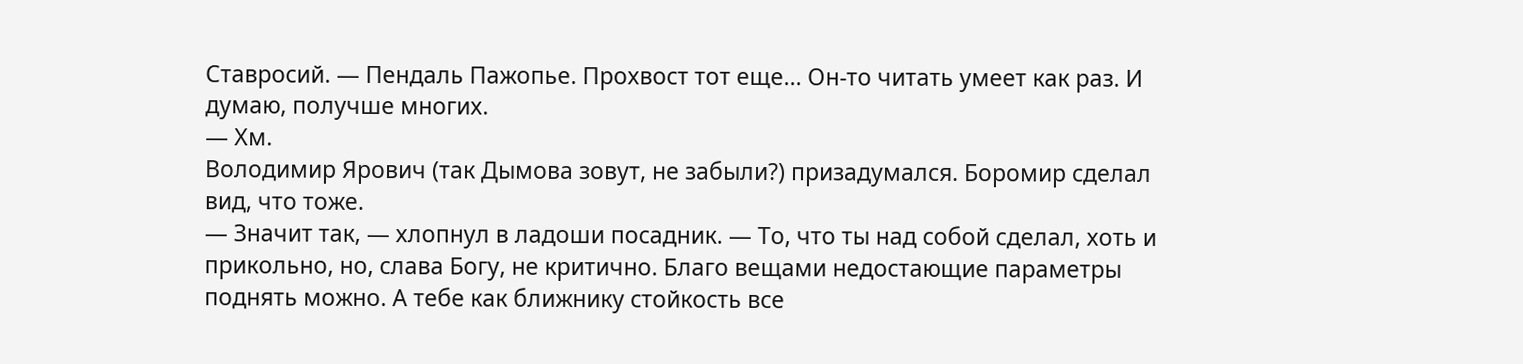Ставросий. — Пендаль Пажопье. Прохвост тот еще… Он-то читать умеет как раз. И думаю, получше многих.
— Хм.
Володимир Ярович (так Дымова зовут, не забыли?) призадумался. Боромир сделал вид, что тоже.
— Значит так, — хлопнул в ладоши посадник. — То, что ты над собой сделал, хоть и прикольно, но, слава Богу, не критично. Благо вещами недостающие параметры поднять можно. А тебе как ближнику стойкость все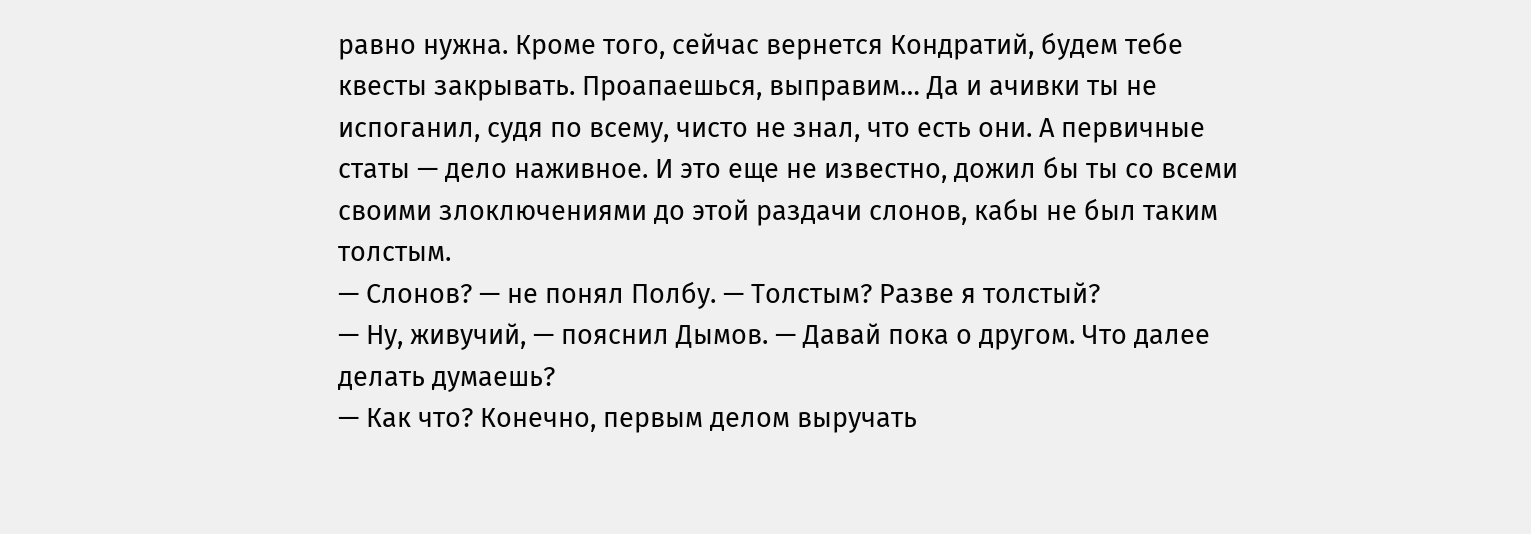равно нужна. Кроме того, сейчас вернется Кондратий, будем тебе квесты закрывать. Проапаешься, выправим… Да и ачивки ты не испоганил, судя по всему, чисто не знал, что есть они. А первичные статы — дело наживное. И это еще не известно, дожил бы ты со всеми своими злоключениями до этой раздачи слонов, кабы не был таким толстым.
— Слонов? — не понял Полбу. — Толстым? Разве я толстый?
— Ну, живучий, — пояснил Дымов. — Давай пока о другом. Что далее делать думаешь?
— Как что? Конечно, первым делом выручать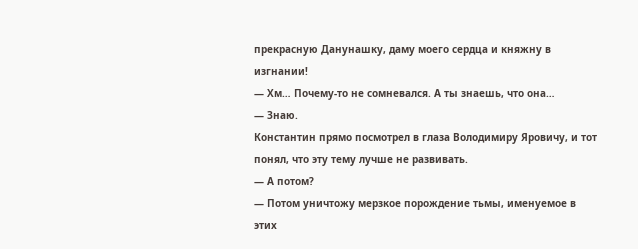прекрасную Данунашку, даму моего сердца и княжну в изгнании!
— Хм… Почему-то не сомневался. А ты знаешь, что она…
— Знаю.
Константин прямо посмотрел в глаза Володимиру Яровичу, и тот понял, что эту тему лучше не развивать.
— А потом?
— Потом уничтожу мерзкое порождение тьмы, именуемое в этих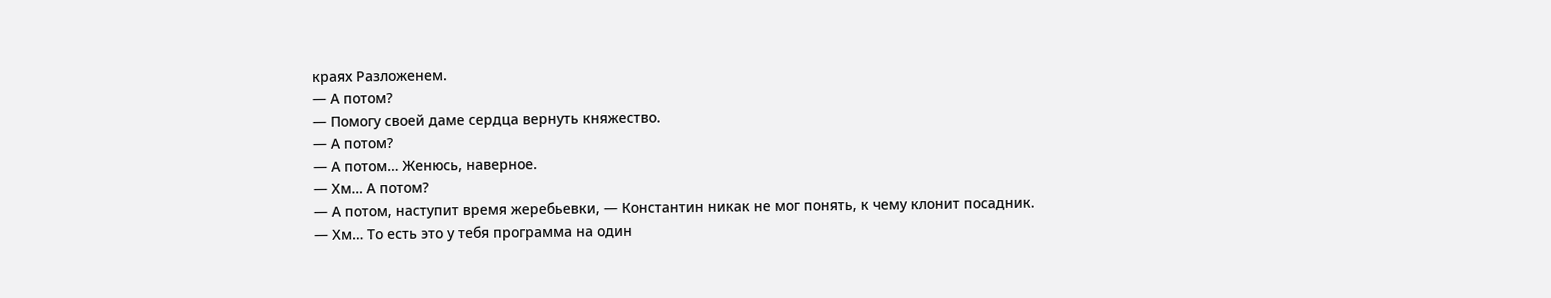краях Разложенем.
— А потом?
— Помогу своей даме сердца вернуть княжество.
— А потом?
— А потом… Женюсь, наверное.
— Хм… А потом?
— А потом, наступит время жеребьевки, — Константин никак не мог понять, к чему клонит посадник.
— Хм… То есть это у тебя программа на один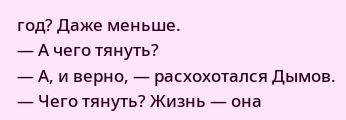год? Даже меньше.
— А чего тянуть?
— А, и верно, — расхохотался Дымов. — Чего тянуть? Жизнь — она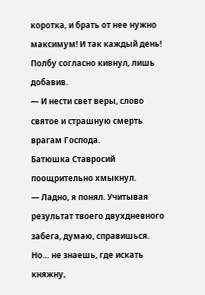коротка, и брать от нее нужно максимум! И так каждый день!
Полбу согласно кивнул, лишь добавив.
— И нести свет веры, слово святое и страшную смерть врагам Господа.
Батюшка Ставросий поощрительно хмыкнул.
— Ладно, я понял. Учитывая результат твоего двухдневного забега, думаю, справишься. Но… не знаешь, где искать княжну,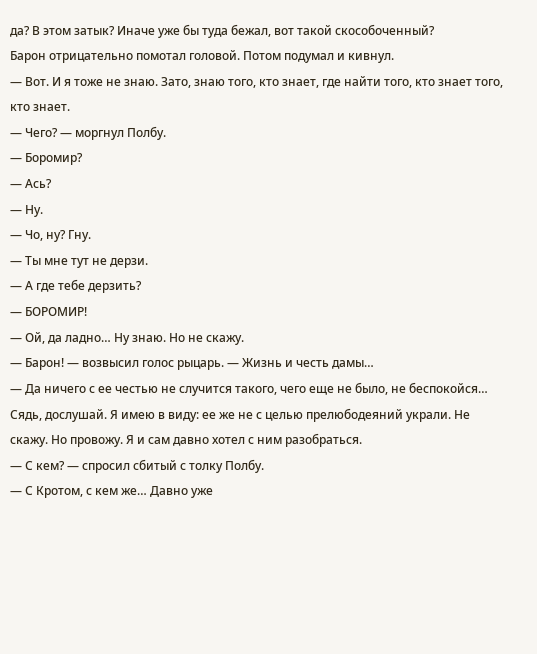да? В этом затык? Иначе уже бы туда бежал, вот такой скособоченный?
Барон отрицательно помотал головой. Потом подумал и кивнул.
— Вот. И я тоже не знаю. Зато, знаю того, кто знает, где найти того, кто знает того, кто знает.
— Чего? — моргнул Полбу.
— Боромир?
— Ась?
— Ну.
— Чо, ну? Гну.
— Ты мне тут не дерзи.
— А где тебе дерзить?
— БОРОМИР!
— Ой, да ладно… Ну знаю. Но не скажу.
— Барон! — возвысил голос рыцарь. — Жизнь и честь дамы…
— Да ничего с ее честью не случится такого, чего еще не было, не беспокойся… Сядь, дослушай. Я имею в виду: ее же не с целью прелюбодеяний украли. Не скажу. Но провожу. Я и сам давно хотел с ним разобраться.
— С кем? — спросил сбитый с толку Полбу.
— С Кротом, с кем же… Давно уже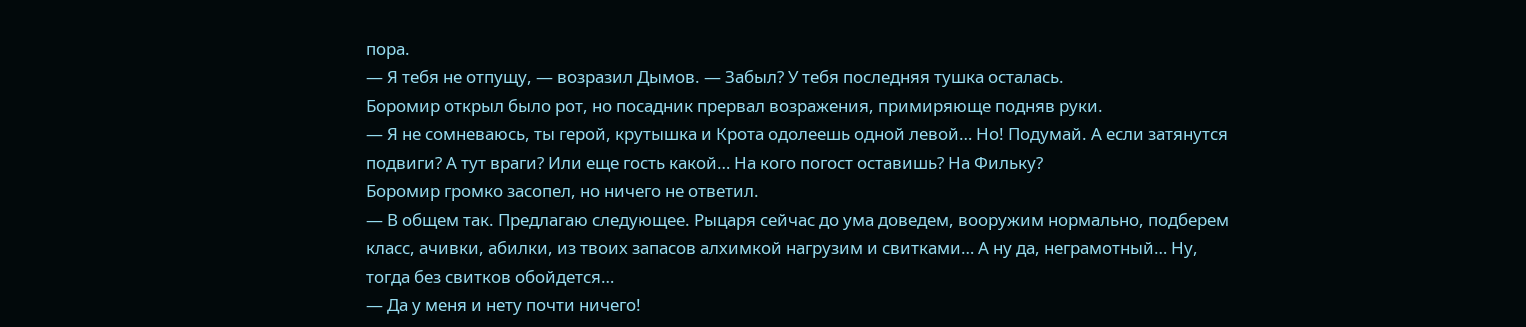пора.
— Я тебя не отпущу, — возразил Дымов. — Забыл? У тебя последняя тушка осталась.
Боромир открыл было рот, но посадник прервал возражения, примиряюще подняв руки.
— Я не сомневаюсь, ты герой, крутышка и Крота одолеешь одной левой… Но! Подумай. А если затянутся подвиги? А тут враги? Или еще гость какой… На кого погост оставишь? На Фильку?
Боромир громко засопел, но ничего не ответил.
— В общем так. Предлагаю следующее. Рыцаря сейчас до ума доведем, вооружим нормально, подберем класс, ачивки, абилки, из твоих запасов алхимкой нагрузим и свитками… А ну да, неграмотный… Ну, тогда без свитков обойдется…
— Да у меня и нету почти ничего!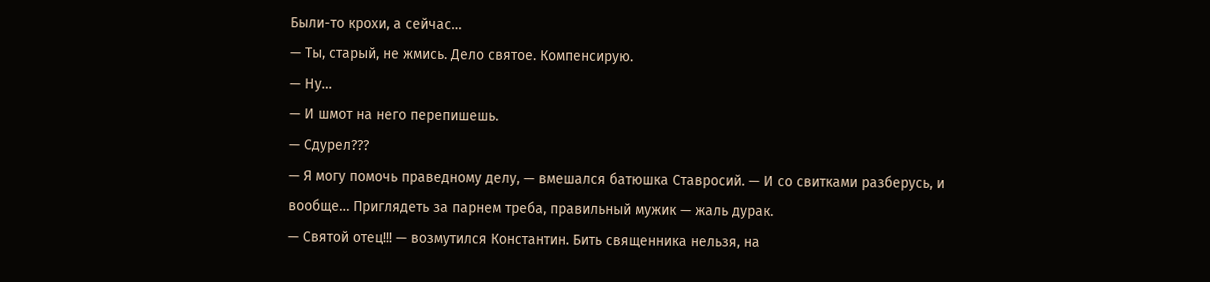Были-то крохи, а сейчас…
— Ты, старый, не жмись. Дело святое. Компенсирую.
— Ну…
— И шмот на него перепишешь.
— Сдурел???
— Я могу помочь праведному делу, — вмешался батюшка Ставросий. — И со свитками разберусь, и вообще… Приглядеть за парнем треба, правильный мужик — жаль дурак.
— Святой отец!!! — возмутился Константин. Бить священника нельзя, на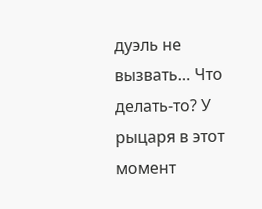дуэль не вызвать… Что делать-то? У рыцаря в этот момент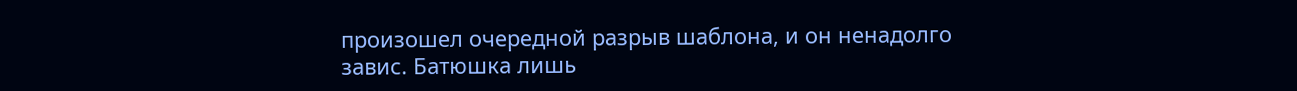произошел очередной разрыв шаблона, и он ненадолго завис. Батюшка лишь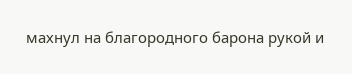махнул на благородного барона рукой и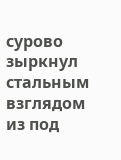сурово зыркнул стальным взглядом из под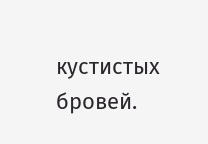кустистых бровей.